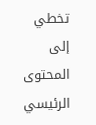تخطي إلى المحتوى الرئيسي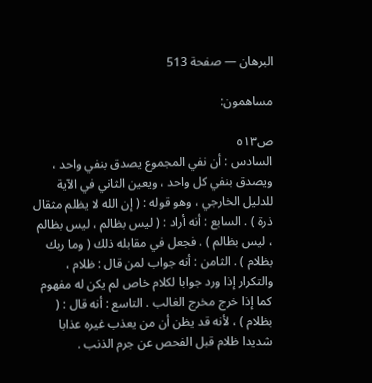البرهان — صفحة 513

مساهمون:

ص٥١٣
السادس : أن نفي المجموع يصدق بنفي واحد ، ويصدق بنفي كل واحد ، ويعين الثاني في الآية للدليل الخارجي ، وهو قوله : ( إن الله لا يظلم مثقال ذرة ) . السابع : أنه أراد : ( ليس بظالم ، ليس بظالم ، ليس بظالم ) . فجعل في مقابله ذلك ( وما ربك بظلام ) . الثامن : أنه جواب لمن قال : ظلام ، والتكرار إذا ورد جوابا لكلام خاص لم يكن له مفهوم كما إذا خرج مخرج الغالب . التاسع : أنه قال : ( بظلام ) ، لأنه قد يظن أن من يعذب غيره عذابا شديدا ظلام قبل الفحص عن جرم الذنب .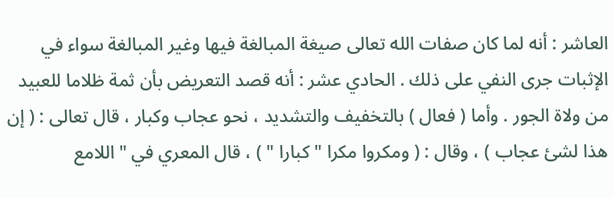العاشر : أنه لما كان صفات الله تعالى صيغة المبالغة فيها وغير المبالغة سواء في الإثبات جرى النفي على ذلك . الحادي عشر : أنه قصد التعريض بأن ثمة ظلاما للعبيد من ولاة الجور . وأما ( فعال ) بالتخفيف والتشديد ، نحو عجاب وكبار ، قال تعالى : ( إن هذا لشئ عجاب ) ، وقال : ( ومكروا مكرا " كبارا " ) ، قال المعري في " اللامع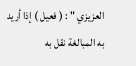العزيزي " : ( فعيل ) إذا أريد به المبالغة نقل به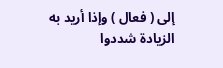إلى ( فعال ) وإذا أريد به الزيادة شددوا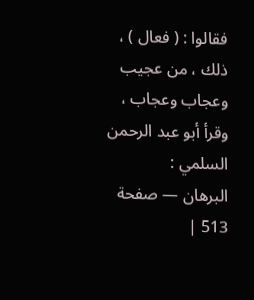فقالوا : ( فعال ) ، ذلك ، من عجيب وعجاب وعجاب ، وقرأ أبو عبد الرحمن السلمي :
البرهان — صفحة 513 |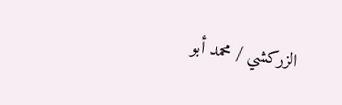الزركشي / محمد أبو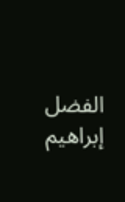الفضل إبراهيم